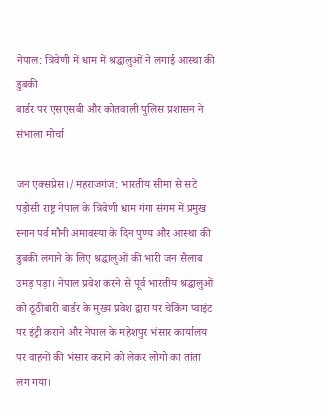नेपाल: त्रिवेणी में धाम में श्रद्धालुओं ने लगाई आस्था की डुबकी
बार्डर पर एसएसबी और कोतवाली पुलिस प्रशासन ने संभाला मोर्चा

जन एक्सप्रेस।/महराजगंज: भारतीय सीमा से सटे पड़ोसी राष्ट्र नेपाल के त्रिवेणी धाम गंगा संगम में प्रमुख स्नान पर्व मौनी अमावस्या के दिन पुण्य और आस्था की डुबकी लगाने के लिए श्रद्धालुओं की भारी जन सैलाब उमड़ पड़ा। नेपाल प्रवेश करने से पूर्व भारतीय श्रद्धालुओं को ठूठीबारी बार्डर के मुख्य प्रवेश द्वारा पर चेकिंग प्वाइंट पर इंट्री कराने और नेपाल के महेशपुर भंसार कार्यालय पर वाहनों की भंसार कराने को लेकर लोगो का तांता लग गया।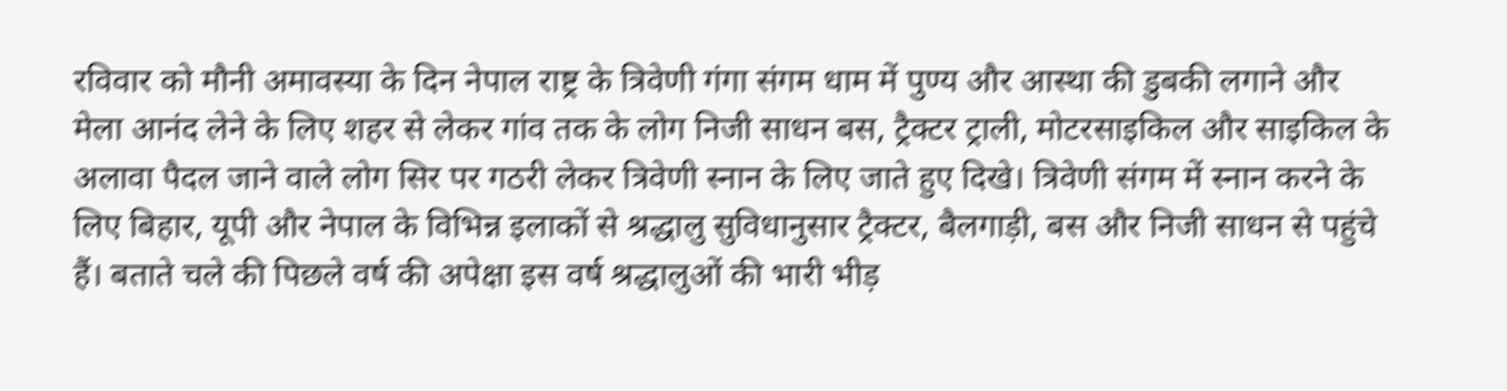रविवार को मौनी अमावस्या के दिन नेपाल राष्ट्र के त्रिवेणी गंगा संगम धाम में पुण्य और आस्था की डुबकी लगाने और मेला आनंद लेने के लिए शहर से लेकर गांव तक के लोग निजी साधन बस, ट्रैक्टर ट्राली, मोटरसाइकिल और साइकिल के अलावा पैदल जाने वाले लोग सिर पर गठरी लेकर त्रिवेणी स्नान के लिए जाते हुए दिखे। त्रिवेणी संगम में स्नान करने के लिए बिहार, यूपी और नेपाल के विभिन्न इलाकों से श्रद्धालु सुविधानुसार ट्रैक्टर, बैलगाड़ी, बस और निजी साधन से पहुंचे हैं। बताते चले की पिछले वर्ष की अपेक्षा इस वर्ष श्रद्धालुओं की भारी भीड़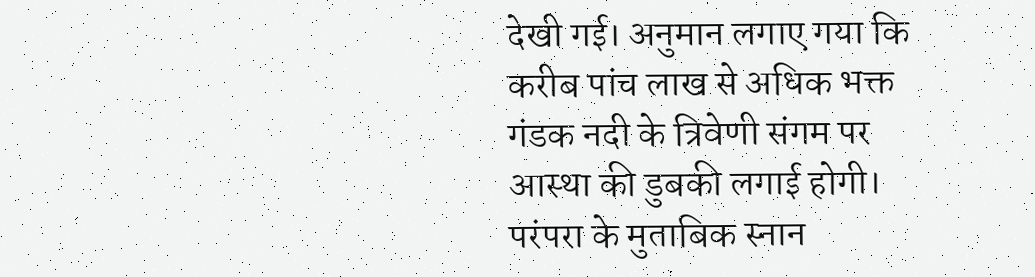देखी गई। अनुमान लगाए गया कि करीब पांच लाख से अधिक भक्त गंडक नदी के त्रिवेणी संगम पर आस्था की डुबकी लगाई होगी। परंपरा के मुताबिक स्नान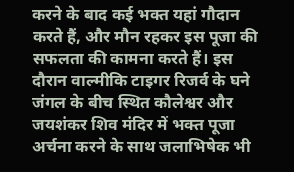करने के बाद कई भक्त यहां गौदान करते हैं, और मौन रहकर इस पूजा की सफलता की कामना करते हैं। इस दौरान वाल्मीकि टाइगर रिजर्व के घने जंगल के बीच स्थित कौलेश्वर और जयशंकर शिव मंदिर में भक्त पूजा अर्चना करने के साथ जलाभिषेक भी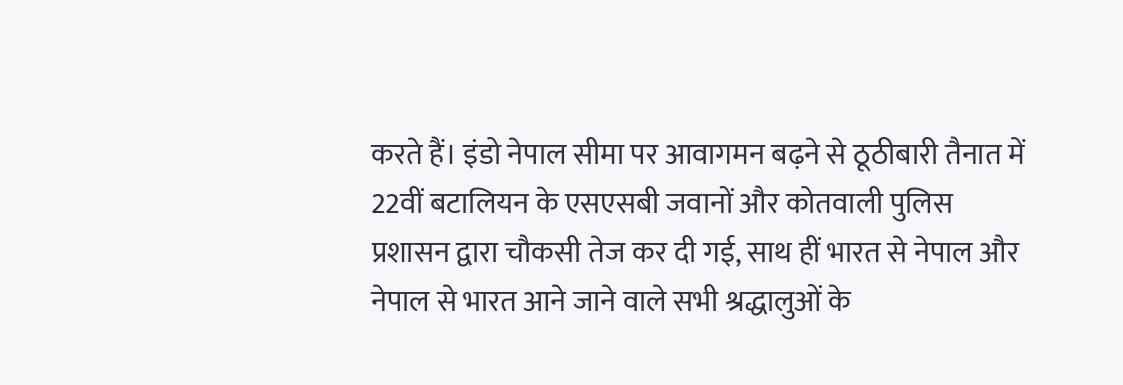करते हैं। इंडो नेपाल सीमा पर आवागमन बढ़ने से ठूठीबारी तैनात में 22वीं बटालियन के एसएसबी जवानों और कोतवाली पुलिस प्रशासन द्वारा चौकसी तेज कर दी गई, साथ हीं भारत से नेपाल और नेपाल से भारत आने जाने वाले सभी श्रद्धालुओं के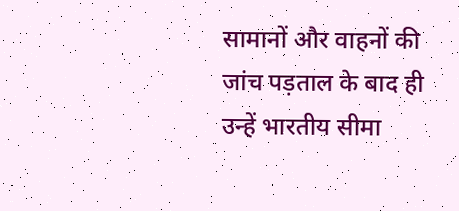सामानों और वाहनों की जांच पड़ताल के बाद ही उन्हें भारतीय सीमा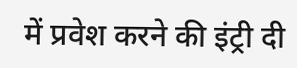में प्रवेश करने की इंट्री दी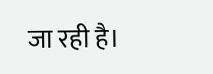जा रही है।